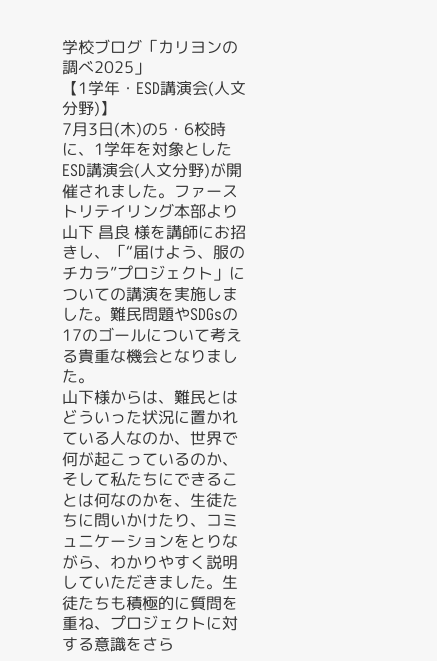学校ブログ「カリヨンの調べ2025」
【1学年・ESD講演会(人文分野)】
7月3日(木)の5・6校時に、1学年を対象としたESD講演会(人文分野)が開催されました。ファーストリテイリング本部より 山下 昌良 様を講師にお招きし、「“届けよう、服のチカラ”プロジェクト」についての講演を実施しました。難民問題やSDGsの17のゴールについて考える貴重な機会となりました。
山下様からは、難民とはどういった状況に置かれている人なのか、世界で何が起こっているのか、そして私たちにできることは何なのかを、生徒たちに問いかけたり、コミュニケーションをとりながら、わかりやすく説明していただきました。生徒たちも積極的に質問を重ね、プロジェクトに対する意識をさら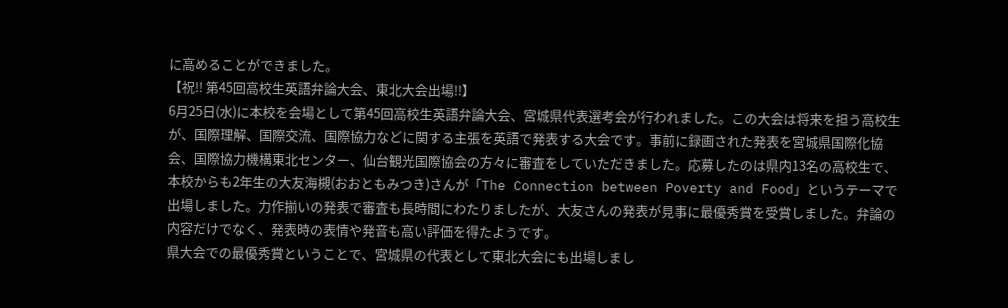に高めることができました。
【祝!! 第45回高校生英語弁論大会、東北大会出場!!】
6月25日(水)に本校を会場として第45回高校生英語弁論大会、宮城県代表選考会が行われました。この大会は将来を担う高校生が、国際理解、国際交流、国際協力などに関する主張を英語で発表する大会です。事前に録画された発表を宮城県国際化協会、国際協力機構東北センター、仙台観光国際協会の方々に審査をしていただきました。応募したのは県内13名の高校生で、本校からも2年生の大友海槻(おおともみつき)さんが「The Connection between Poverty and Food」というテーマで出場しました。力作揃いの発表で審査も長時間にわたりましたが、大友さんの発表が見事に最優秀賞を受賞しました。弁論の内容だけでなく、発表時の表情や発音も高い評価を得たようです。
県大会での最優秀賞ということで、宮城県の代表として東北大会にも出場しまし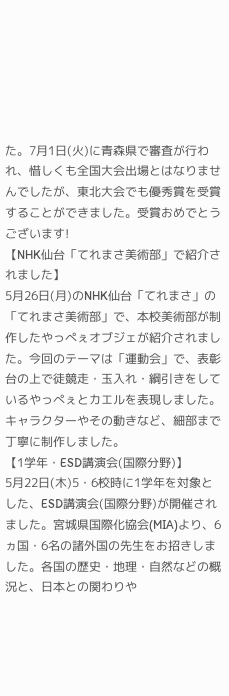た。7月1日(火)に青森県で審査が行われ、惜しくも全国大会出場とはなりませんでしたが、東北大会でも優秀賞を受賞することができました。受賞おめでとうございます!
【NHK仙台「てれまさ美術部」で紹介されました】
5月26日(月)のNHK仙台「てれまさ」の「てれまさ美術部」で、本校美術部が制作したやっぺぇオブジェが紹介されました。今回のテーマは「運動会」で、表彰台の上で徒競走・玉入れ・綱引きをしているやっぺぇとカエルを表現しました。キャラクターやその動きなど、細部まで丁寧に制作しました。
【1学年・ESD講演会(国際分野)】
5月22日(木)5・6校時に1学年を対象とした、ESD講演会(国際分野)が開催されました。宮城県国際化協会(MIA)より、6ヵ国・6名の諸外国の先生をお招きしました。各国の歴史・地理・自然などの概況と、日本との関わりや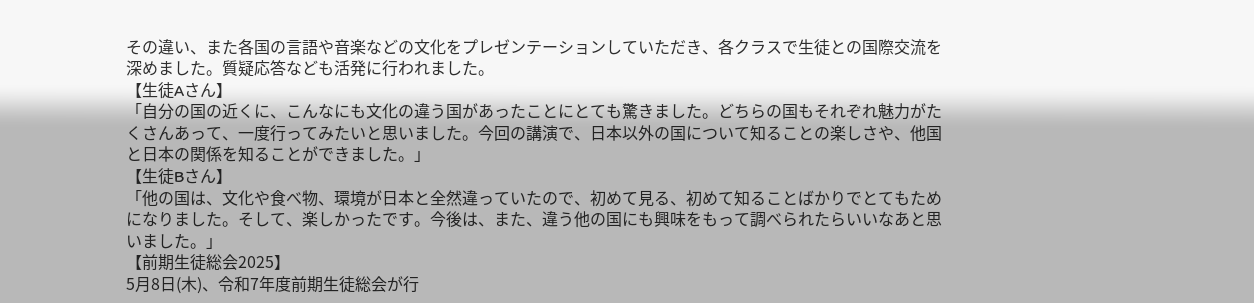その違い、また各国の言語や音楽などの文化をプレゼンテーションしていただき、各クラスで生徒との国際交流を深めました。質疑応答なども活発に行われました。
【生徒Aさん】
「自分の国の近くに、こんなにも文化の違う国があったことにとても驚きました。どちらの国もそれぞれ魅力がたくさんあって、一度行ってみたいと思いました。今回の講演で、日本以外の国について知ることの楽しさや、他国と日本の関係を知ることができました。」
【生徒Bさん】
「他の国は、文化や食べ物、環境が日本と全然違っていたので、初めて見る、初めて知ることばかりでとてもためになりました。そして、楽しかったです。今後は、また、違う他の国にも興味をもって調べられたらいいなあと思いました。」
【前期生徒総会2025】
5月8日(木)、令和7年度前期生徒総会が行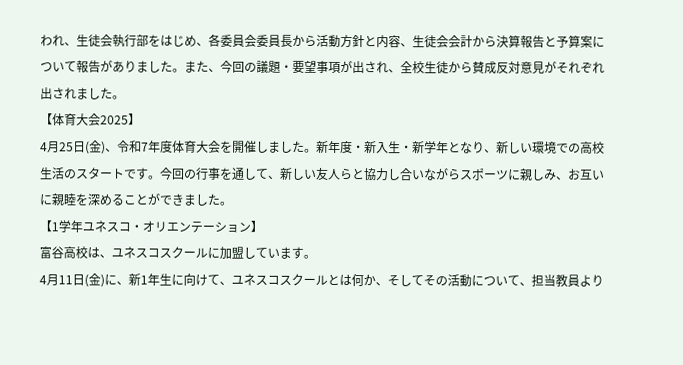われ、生徒会執行部をはじめ、各委員会委員長から活動方針と内容、生徒会会計から決算報告と予算案について報告がありました。また、今回の議題・要望事項が出され、全校生徒から賛成反対意見がそれぞれ出されました。
【体育大会2025】
4月25日(金)、令和7年度体育大会を開催しました。新年度・新入生・新学年となり、新しい環境での高校生活のスタートです。今回の行事を通して、新しい友人らと協力し合いながらスポーツに親しみ、お互いに親睦を深めることができました。
【1学年ユネスコ・オリエンテーション】
富谷高校は、ユネスコスクールに加盟しています。
4月11日(金)に、新1年生に向けて、ユネスコスクールとは何か、そしてその活動について、担当教員より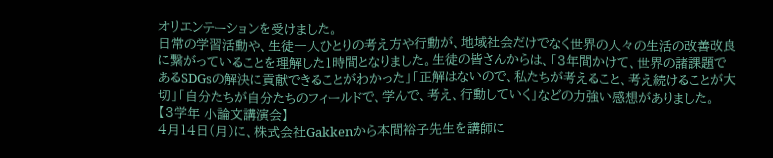オリエンテーションを受けました。
日常の学習活動や、生徒一人ひとりの考え方や行動が、地域社会だけでなく世界の人々の生活の改善改良に繋がっていることを理解した1時間となりました。生徒の皆さんからは、「3年間かけて、世界の諸課題であるSDGsの解決に貢献できることがわかった」「正解はないので、私たちが考えること、考え続けることが大切」「自分たちが自分たちのフィールドで、学んで、考え、行動していく」などの力強い感想がありました。
【3学年 小論文講演会】
4月14日(月)に、株式会社Gakkenから本間裕子先生を講師に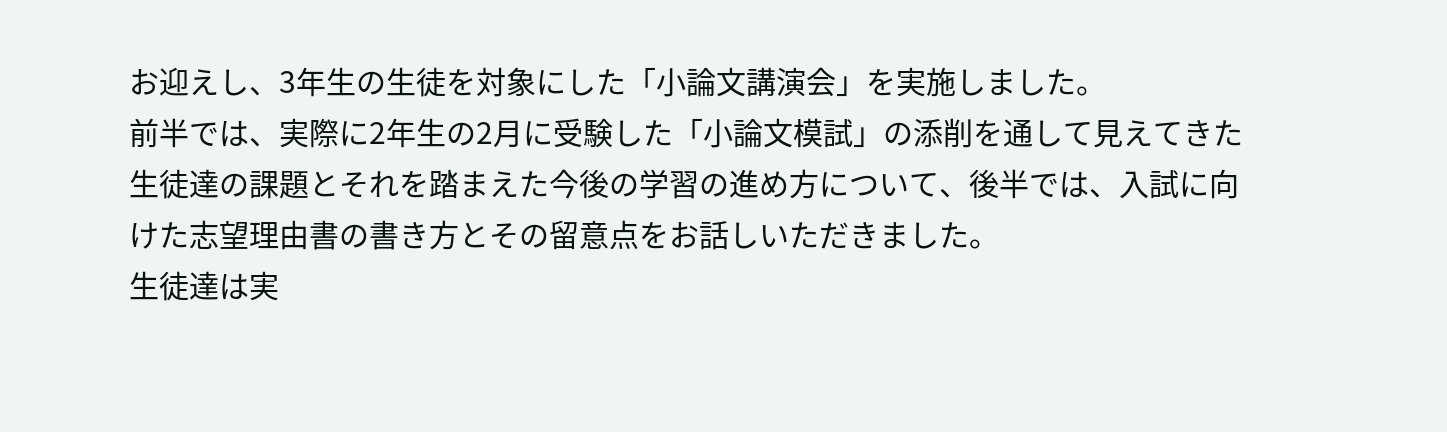お迎えし、3年生の生徒を対象にした「小論文講演会」を実施しました。
前半では、実際に2年生の2月に受験した「小論文模試」の添削を通して見えてきた生徒達の課題とそれを踏まえた今後の学習の進め方について、後半では、入試に向けた志望理由書の書き方とその留意点をお話しいただきました。
生徒達は実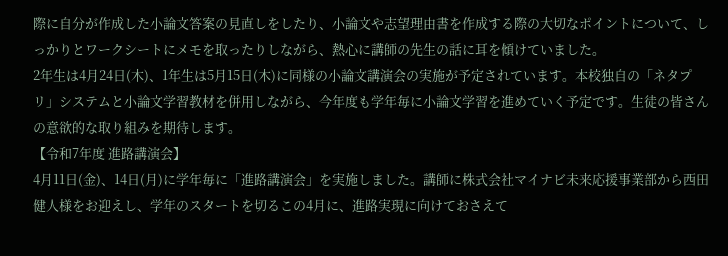際に自分が作成した小論文答案の見直しをしたり、小論文や志望理由書を作成する際の大切なポイントについて、しっかりとワークシートにメモを取ったりしながら、熱心に講師の先生の話に耳を傾けていました。
2年生は4月24日(木)、1年生は5月15日(木)に同様の小論文講演会の実施が予定されています。本校独自の「ネタプリ」システムと小論文学習教材を併用しながら、今年度も学年毎に小論文学習を進めていく予定です。生徒の皆さんの意欲的な取り組みを期待します。
【令和7年度 進路講演会】
4月11日(金)、14日(月)に学年毎に「進路講演会」を実施しました。講師に株式会社マイナビ未来応援事業部から西田健人様をお迎えし、学年のスタートを切るこの4月に、進路実現に向けておさえて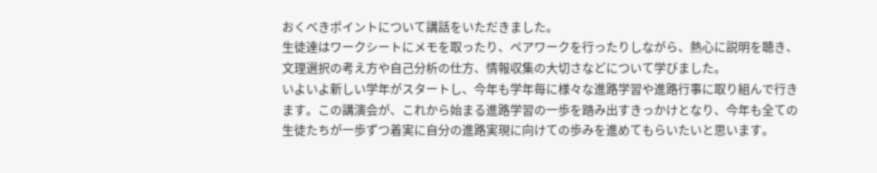おくべきポイントについて講話をいただきました。
生徒達はワークシートにメモを取ったり、ペアワークを行ったりしながら、熱心に説明を聴き、文理選択の考え方や自己分析の仕方、情報収集の大切さなどについて学びました。
いよいよ新しい学年がスタートし、今年も学年毎に様々な進路学習や進路行事に取り組んで行きます。この講演会が、これから始まる進路学習の一歩を踏み出すきっかけとなり、今年も全ての生徒たちが一歩ずつ着実に自分の進路実現に向けての歩みを進めてもらいたいと思います。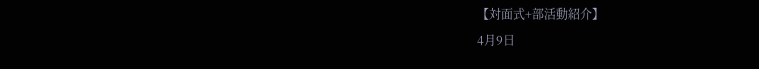【対面式+部活動紹介】
4月9日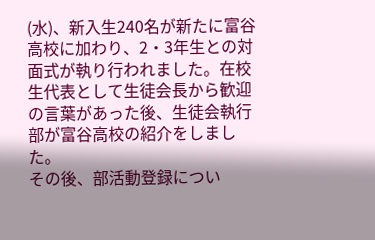(水)、新入生240名が新たに富谷高校に加わり、2・3年生との対面式が執り行われました。在校生代表として生徒会長から歓迎の言葉があった後、生徒会執行部が富谷高校の紹介をしました。
その後、部活動登録につい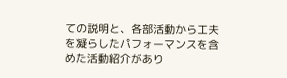ての説明と、各部活動から工夫を凝らしたパフォーマンスを含めた活動紹介があり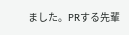ました。PRする先輩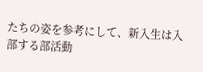たちの姿を参考にして、新入生は入部する部活動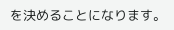を決めることになります。